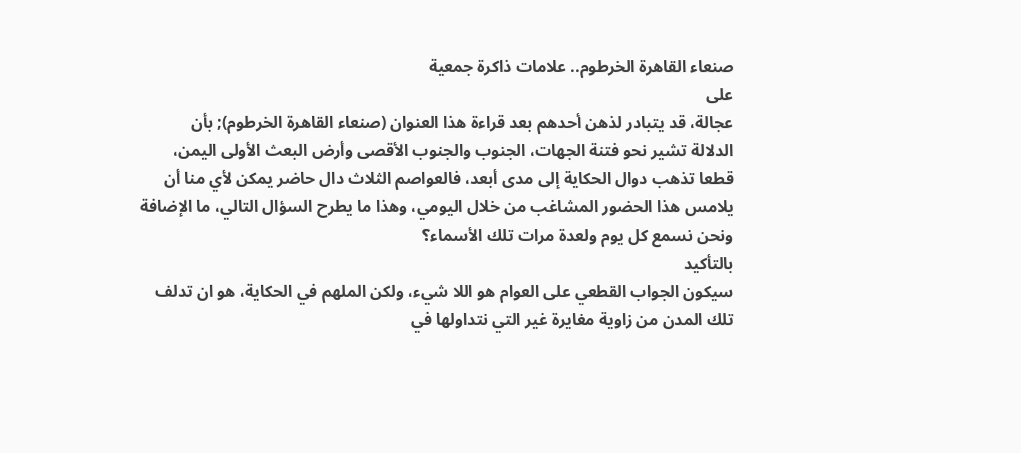صنعاء القاهرة الخرطوم.. علامات ذاكرة جمعية
على
عجالة، قد يتبادر لذهن أحدهم بعد قراءة هذا العنوان (صنعاء القاهرة الخرطوم); بأن
الدلالة تشير نحو فتنة الجهات، الجنوب والجنوب الأقصى وأرض البعث الأولى اليمن،
قطعا تذهب دوال الحكاية إلى مدى أبعد، فالعواصم الثلاث دال حاضر يمكن لأي منا أن
يلامس هذا الحضور المشاغب من خلال اليومي، وهذا ما يطرح السؤال التالي، ما الإضافة
ونحن نسمع كل يوم ولعدة مرات تلك الأسماء؟
بالتأكيد
سيكون الجواب القطعي على العوام هو اللا شيء، ولكن الملهم في الحكاية، هو ان تدلف
تلك المدن من زاوية مغايرة غير التي نتداولها في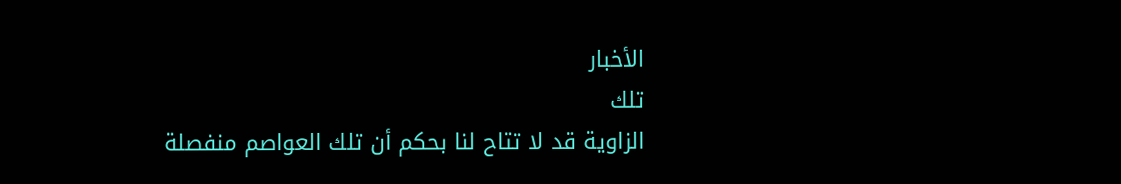الأخبار
تلك
الزاوية قد لا تتاح لنا بحكم أن تلك العواصم منفصلة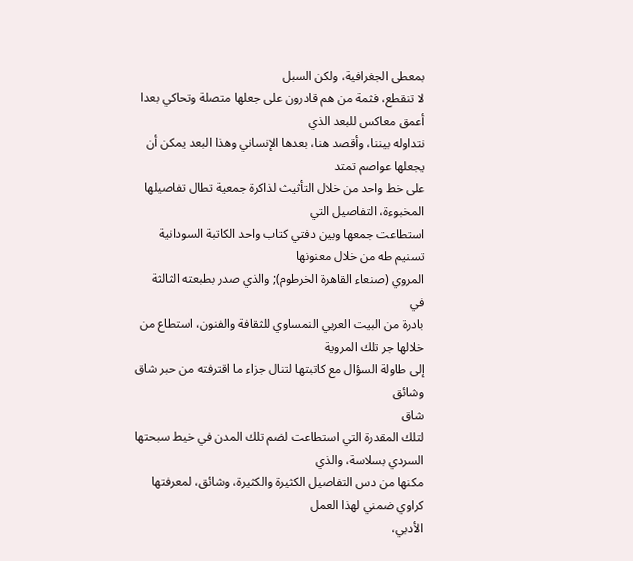بمعطى الجغرافية، ولكن السبل
لا تنقطع، فثمة من هم قادرون على جعلها متصلة وتحاكي بعدا أعمق معاكس للبعد الذي
نتداوله بيننا، وأقصد هنا، بعدها الإنساني وهذا البعد يمكن أن يجعلها عواصم تمتد
على خط واحد من خلال التأثيث لذاكرة جمعية تطال تفاصيلها المخبوءة، التفاصيل التي
استطاعت جمعها وبين دفتي كتاب واحد الكاتبة السودانية تسنيم طه من خلال معنونها
المروي (صنعاء القاهرة الخرطوم); والذي صدر بطبعته الثالثة
في
بادرة من البيت العربي النمساوي للثقافة والفنون، استطاع من خلالها جر تلك المروية
إلى طاولة السؤال مع كاتبتها لتنال جزاء ما اقترفته من حبر شاق وشائق
شاق
لتلك المقدرة التي استطاعت لضم تلك المدن في خيط سبحتها السردي بسلاسة، والذي
مكنها من دس التفاصيل الكثيرة والكثيرة، وشائق، لمعرفتها كراوي ضمني لهذا العمل
الأدبي،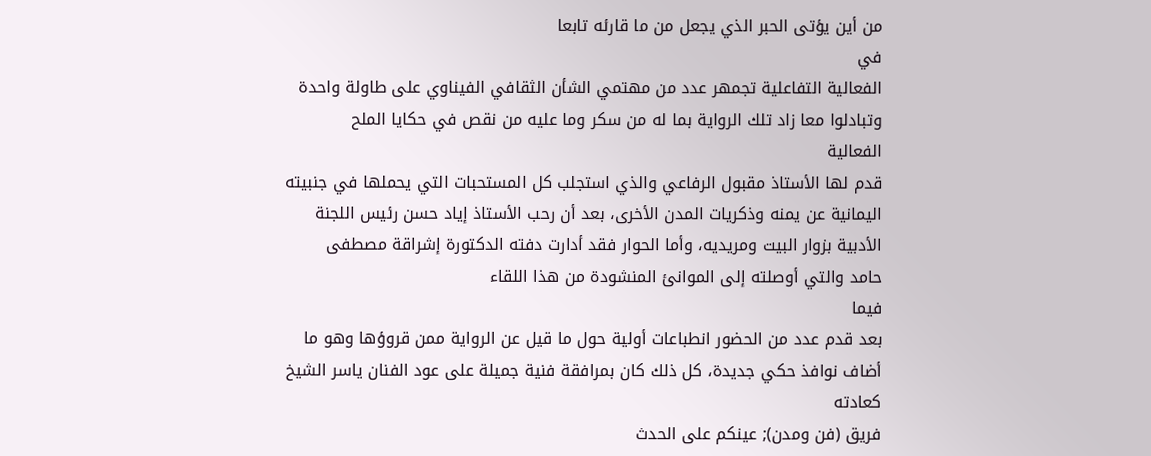من أين يؤتى الحبر الذي يجعل من ما قارئه تابعا
في
الفعالية التفاعلية تجمهر عدد من مهتمي الشأن الثقافي الفيناوي على طاولة واحدة
وتبادلوا معا زاد تلك الرواية بما له من سكر وما عليه من نقص في حكايا الملح
الفعالية
قدم لها الأستاذ مقبول الرفاعي والذي استجلب كل المستحبات التي يحملها في جنبيته
اليمانية عن يمنه وذكريات المدن الأخرى، بعد أن رحب الأستاذ إياد حسن رئيس اللجنة
الأدبية بزوار البيت ومريديه، وأما الحوار فقد أدارت دفته الدكتورة إشراقة مصطفى
حامد والتي أوصلته إلى الموانئ المنشودة من هذا اللقاء
فيما
بعد قدم عدد من الحضور انطباعات أولية حول ما قيل عن الرواية ممن قروؤها وهو ما
أضاف نوافذ حكي جديدة، كل ذلك كان بمرافقة فنية جميلة على عود الفنان ياسر الشيخ
كعادته
فريق (فن ومدن); عينكم على الحدث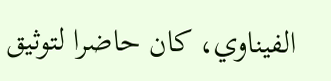الفيناوي، كان حاضرا لتوثيق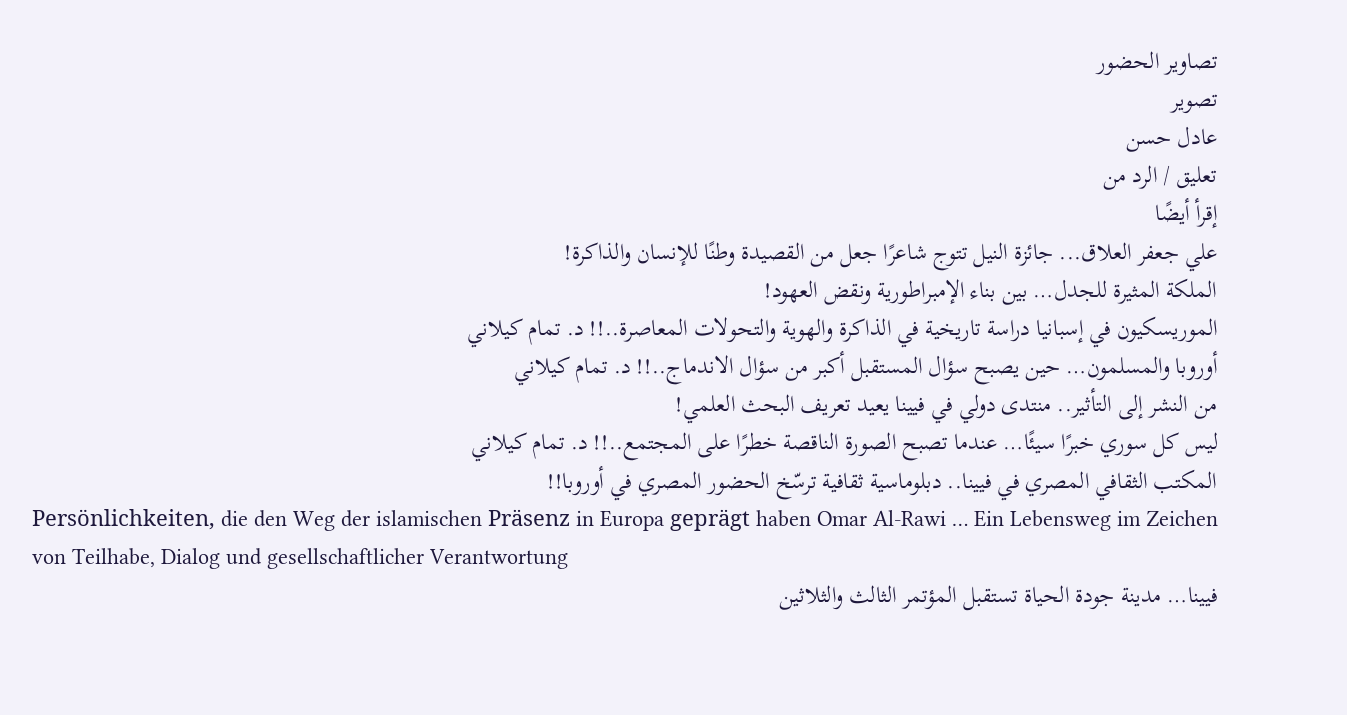تصاوير الحضور
تصوير
عادل حسن
تعليق / الرد من
إقرأ أيضًا
علي جعفر العلاق... جائزة النيل تتوج شاعرًا جعل من القصيدة وطنًا للإنسان والذاكرة!
الملكة المثيرة للجدل… بين بناء الإمبراطورية ونقض العهود!
الموريسكيون في إسبانيا دراسة تاريخية في الذاكرة والهوية والتحولات المعاصرة..!! د. تمام كيلاني
أوروبا والمسلمون… حين يصبح سؤال المستقبل أكبر من سؤال الاندماج..!! د. تمام كيلاني
من النشر إلى التأثير.. منتدى دولي في فيينا يعيد تعريف البحث العلمي!
ليس كل سوري خبرًا سيئًا… عندما تصبح الصورة الناقصة خطرًا على المجتمع..!! د. تمام كيلاني
المكتب الثقافي المصري في فيينا.. دبلوماسية ثقافية ترسّخ الحضور المصري في أوروبا!!
Persönlichkeiten, die den Weg der islamischen Präsenz in Europa geprägt haben Omar Al-Rawi … Ein Lebensweg im Zeichen von Teilhabe, Dialog und gesellschaftlicher Verantwortung
فيينا… مدينة جودة الحياة تستقبل المؤتمر الثالث والثلاثين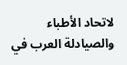لاتحاد الأطباء والصيادلة العرب في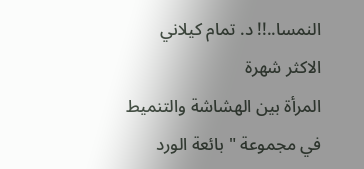النمسا..!! د. تمام كيلاني
الاكثر شهرة
المرأة بين الهشاشة والتنميط في مجموعة " بائعة الورد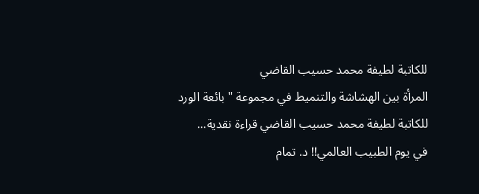للكاتبة لطيفة محمد حسيب القاضي
المرأة بين الهشاشة والتنميط في مجموعة " بائعة الورد للكاتبة لطيفة محمد حسيب القاضي قراءة نقدية...
في يوم الطبيب العالمي!! د. تمام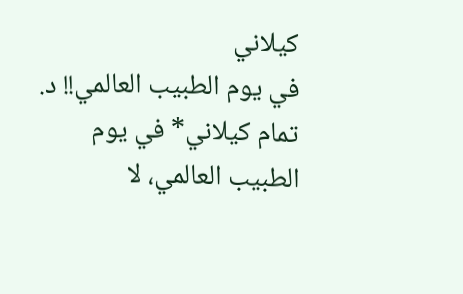كيلاني
في يوم الطبيب العالمي!! د. تمام كيلاني* في يوم الطبيب العالمي، لا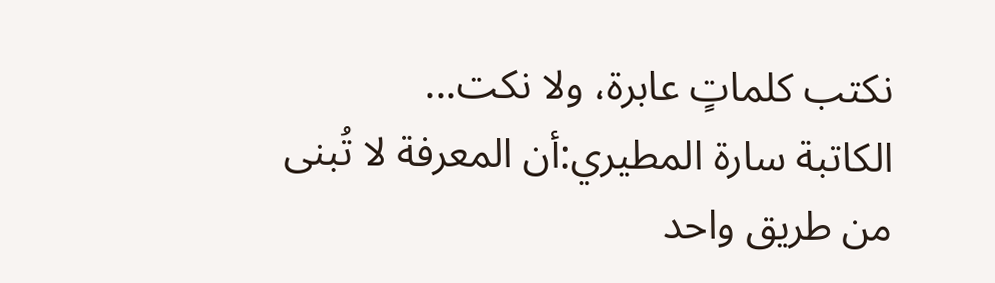نكتب كلماتٍ عابرة، ولا نكت...
الكاتبة سارة المطيري:أن المعرفة لا تُبنى من طريق واحد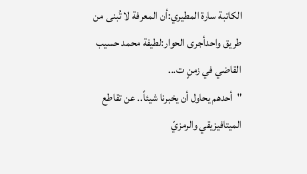الكاتبة سارة المطيري:أن المعرفة لا تُبنى من طريق واحدأجرى الحوار:لطيفة محمد حسيب القاضي في زمنٍ ت...
"أحدهم يحاول أن يخبرنا شيئاً.. عن تقاطع الميتافيزيقي والرمزيّ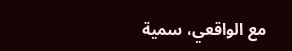مع الواقعي، سمية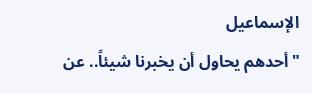الإسماعيل
"أحدهم يحاول أن يخبرنا شيئاً.. عن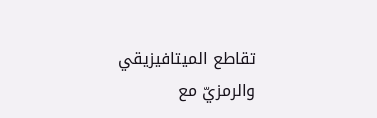تقاطع الميتافيزيقي والرمزيّ مع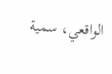الواقعي، سمية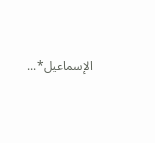الإسماعيل*...